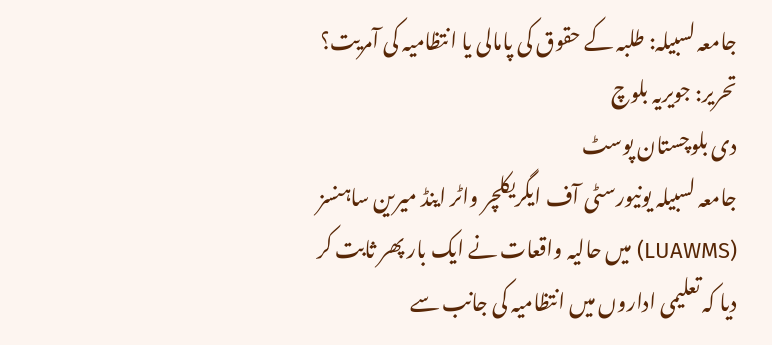جامعہ لسبیلہ: طلبہ کے حقوق کی پامالی یا انتظامیہ کی آمریت؟
تحریر: جویریہ بلوچ
دی بلوچستان پوسٹ
جامعہ لسبیلہ یونیورسٹی آف ایگریکلچر واٹر اینڈ میرین ساہنسز (LUAWMS) میں حالیہ واقعات نے ایک بار پھر ثابت کر دیا کہ تعلیمی اداروں میں انتظامیہ کی جانب سے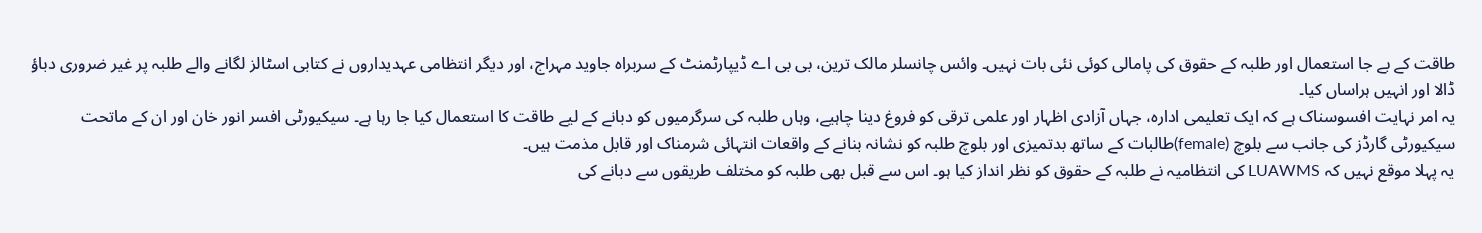طاقت کے بے جا استعمال اور طلبہ کے حقوق کی پامالی کوئی نئی بات نہیں۔ وائس چانسلر مالک ترین، بی بی اے ڈیپارٹمنٹ کے سربراہ جاوید مہراج، اور دیگر انتظامی عہدیداروں نے کتابی اسٹالز لگانے والے طلبہ پر غیر ضروری دباؤ ڈالا اور انہیں ہراساں کیا۔
یہ امر نہایت افسوسناک ہے کہ ایک تعلیمی ادارہ، جہاں آزادی اظہار اور علمی ترقی کو فروغ دینا چاہیے، وہاں طلبہ کی سرگرمیوں کو دبانے کے لیے طاقت کا استعمال کیا جا رہا ہے۔ سیکیورٹی افسر انور خان اور ان کے ماتحت سیکیورٹی گارڈز کی جانب سے بلوچ (female)طالبات کے ساتھ بدتمیزی اور بلوچ طلبہ کو نشانہ بنانے کے واقعات انتہائی شرمناک اور قابل مذمت ہیں۔
یہ پہلا موقع نہیں کہ LUAWMS کی انتظامیہ نے طلبہ کے حقوق کو نظر انداز کیا ہو۔ اس سے قبل بھی طلبہ کو مختلف طریقوں سے دبانے کی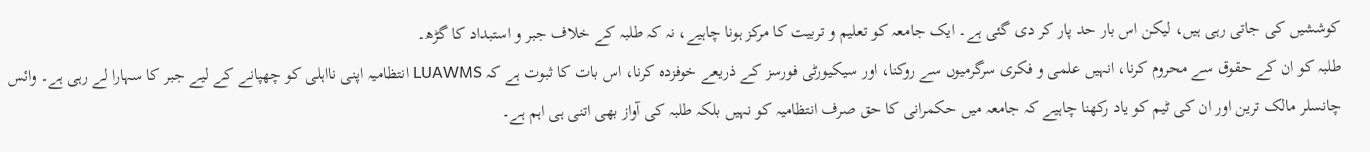کوششیں کی جاتی رہی ہیں، لیکن اس بار حد پار کر دی گئی ہے۔ ایک جامعہ کو تعلیم و تربیت کا مرکز ہونا چاہیے، نہ کہ طلبہ کے خلاف جبر و استبداد کا گڑھ۔
طلبہ کو ان کے حقوق سے محروم کرنا، انہیں علمی و فکری سرگرمیوں سے روکنا، اور سیکیورٹی فورسز کے ذریعے خوفزدہ کرنا، اس بات کا ثبوت ہے کہ LUAWMS انتظامیہ اپنی نااہلی کو چھپانے کے لیے جبر کا سہارا لے رہی ہے۔ وائس چانسلر مالک ترین اور ان کی ٹیم کو یاد رکھنا چاہیے کہ جامعہ میں حکمرانی کا حق صرف انتظامیہ کو نہیں بلکہ طلبہ کی آواز بھی اتنی ہی اہم ہے۔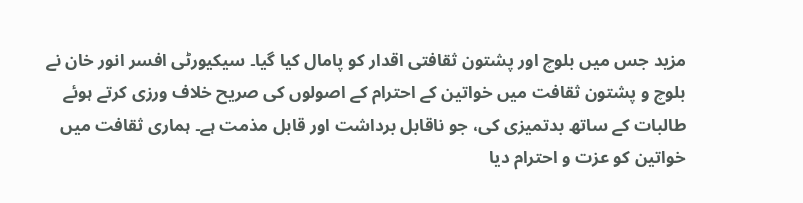مزید جس میں بلوچ اور پشتون ثقافتی اقدار کو پامال کیا گیا۔ سیکیورٹی افسر انور خان نے بلوچ و پشتون ثقافت میں خواتین کے احترام کے اصولوں کی صریح خلاف ورزی کرتے ہوئے طالبات کے ساتھ بدتمیزی کی، جو ناقابل برداشت اور قابل مذمت ہے۔ ہماری ثقافت میں خواتین کو عزت و احترام دیا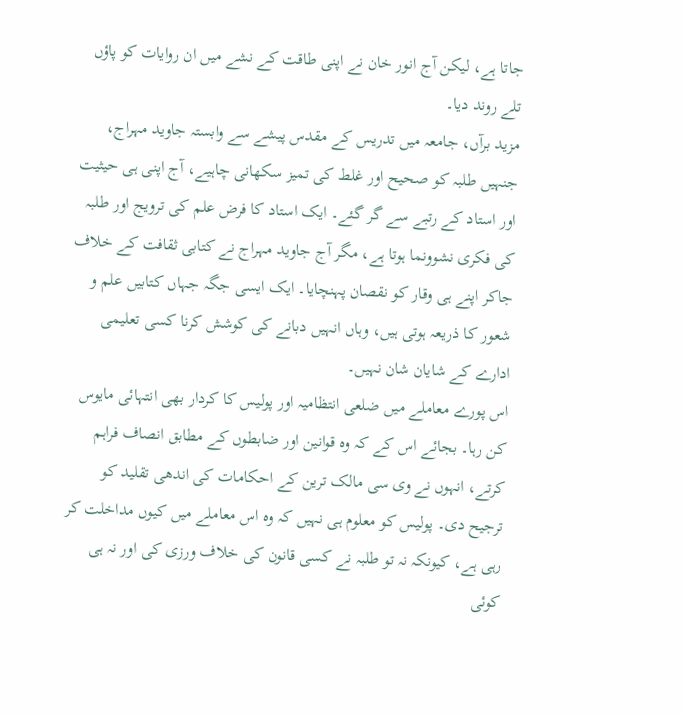جاتا ہے، لیکن آج انور خان نے اپنی طاقت کے نشے میں ان روایات کو پاؤں تلے روند دیا۔
مزید برآں، جامعہ میں تدریس کے مقدس پیشے سے وابستہ جاوید مہراج، جنہیں طلبہ کو صحیح اور غلط کی تمیز سکھانی چاہیے، آج اپنی ہی حیثیت اور استاد کے رتبے سے گر گئے۔ ایک استاد کا فرض علم کی ترویج اور طلبہ کی فکری نشوونما ہوتا ہے، مگر آج جاوید مہراج نے کتابی ثقافت کے خلاف جاکر اپنے ہی وقار کو نقصان پہنچایا۔ ایک ایسی جگہ جہاں کتابیں علم و شعور کا ذریعہ ہوتی ہیں، وہاں انہیں دبانے کی کوشش کرنا کسی تعلیمی ادارے کے شایان شان نہیں۔
اس پورے معاملے میں ضلعی انتظامیہ اور پولیس کا کردار بھی انتہائی مایوس کن رہا۔ بجائے اس کے کہ وہ قوانین اور ضابطوں کے مطابق انصاف فراہم کرتے، انہوں نے وی سی مالک ترین کے احکامات کی اندھی تقلید کو ترجیح دی۔ پولیس کو معلوم ہی نہیں کہ وہ اس معاملے میں کیوں مداخلت کر رہی ہے، کیونکہ نہ تو طلبہ نے کسی قانون کی خلاف ورزی کی اور نہ ہی کوئی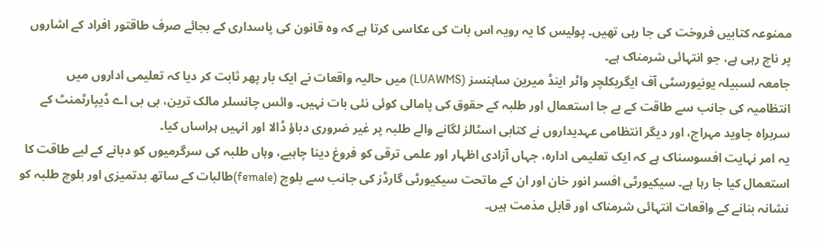ممنوعہ کتابیں فروخت کی جا رہی تھیں۔ پولیس کا یہ رویہ اس بات کی عکاسی کرتا ہے کہ وہ قانون کی پاسداری کے بجائے صرف طاقتور افراد کے اشاروں پر ناچ رہی ہے، جو انتہائی شرمناک ہے۔
جامعہ لسبیلہ یونیورسٹی آف ایگریکلچر واٹر اینڈ میرین ساہنسز (LUAWMS) میں حالیہ واقعات نے ایک بار پھر ثابت کر دیا کہ تعلیمی اداروں میں انتظامیہ کی جانب سے طاقت کے بے جا استعمال اور طلبہ کے حقوق کی پامالی کوئی نئی بات نہیں۔ وائس چانسلر مالک ترین، بی بی اے ڈیپارٹمنٹ کے سربراہ جاوید مہراج، اور دیگر انتظامی عہدیداروں نے کتابی اسٹالز لگانے والے طلبہ پر غیر ضروری دباؤ ڈالا اور انہیں ہراساں کیا۔
یہ امر نہایت افسوسناک ہے کہ ایک تعلیمی ادارہ، جہاں آزادی اظہار اور علمی ترقی کو فروغ دینا چاہیے، وہاں طلبہ کی سرگرمیوں کو دبانے کے لیے طاقت کا استعمال کیا جا رہا ہے۔ سیکیورٹی افسر انور خان اور ان کے ماتحت سیکیورٹی گارڈز کی جانب سے بلوچ (female)طالبات کے ساتھ بدتمیزی اور بلوچ طلبہ کو نشانہ بنانے کے واقعات انتہائی شرمناک اور قابل مذمت ہیں۔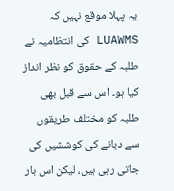یہ پہلا موقع نہیں کہ LUAWMS کی انتظامیہ نے طلبہ کے حقوق کو نظر انداز کیا ہو۔ اس سے قبل بھی طلبہ کو مختلف طریقوں سے دبانے کی کوششیں کی جاتی رہی ہیں، لیکن اس بار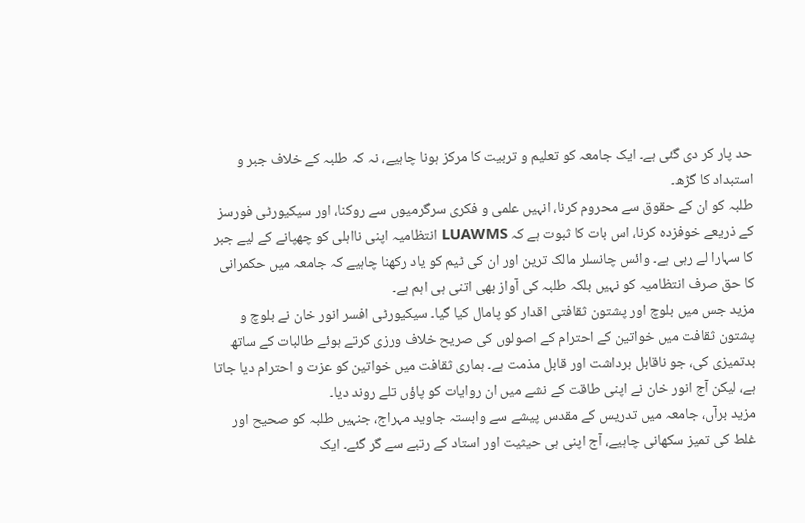حد پار کر دی گئی ہے۔ ایک جامعہ کو تعلیم و تربیت کا مرکز ہونا چاہیے، نہ کہ طلبہ کے خلاف جبر و استبداد کا گڑھ۔
طلبہ کو ان کے حقوق سے محروم کرنا، انہیں علمی و فکری سرگرمیوں سے روکنا، اور سیکیورٹی فورسز کے ذریعے خوفزدہ کرنا، اس بات کا ثبوت ہے کہ LUAWMS انتظامیہ اپنی نااہلی کو چھپانے کے لیے جبر کا سہارا لے رہی ہے۔ وائس چانسلر مالک ترین اور ان کی ٹیم کو یاد رکھنا چاہیے کہ جامعہ میں حکمرانی کا حق صرف انتظامیہ کو نہیں بلکہ طلبہ کی آواز بھی اتنی ہی اہم ہے۔
مزید جس میں بلوچ اور پشتون ثقافتی اقدار کو پامال کیا گیا۔ سیکیورٹی افسر انور خان نے بلوچ و پشتون ثقافت میں خواتین کے احترام کے اصولوں کی صریح خلاف ورزی کرتے ہوئے طالبات کے ساتھ بدتمیزی کی، جو ناقابل برداشت اور قابل مذمت ہے۔ ہماری ثقافت میں خواتین کو عزت و احترام دیا جاتا ہے، لیکن آج انور خان نے اپنی طاقت کے نشے میں ان روایات کو پاؤں تلے روند دیا۔
مزید برآں، جامعہ میں تدریس کے مقدس پیشے سے وابستہ جاوید مہراج، جنہیں طلبہ کو صحیح اور غلط کی تمیز سکھانی چاہیے، آج اپنی ہی حیثیت اور استاد کے رتبے سے گر گئے۔ ایک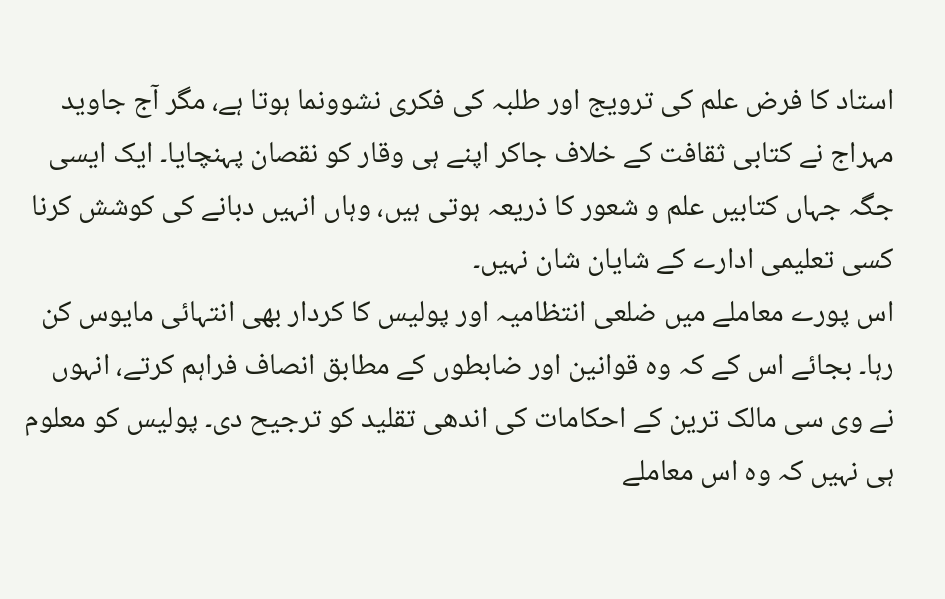استاد کا فرض علم کی ترویج اور طلبہ کی فکری نشوونما ہوتا ہے، مگر آج جاوید مہراج نے کتابی ثقافت کے خلاف جاکر اپنے ہی وقار کو نقصان پہنچایا۔ ایک ایسی جگہ جہاں کتابیں علم و شعور کا ذریعہ ہوتی ہیں، وہاں انہیں دبانے کی کوشش کرنا کسی تعلیمی ادارے کے شایان شان نہیں۔
اس پورے معاملے میں ضلعی انتظامیہ اور پولیس کا کردار بھی انتہائی مایوس کن رہا۔ بجائے اس کے کہ وہ قوانین اور ضابطوں کے مطابق انصاف فراہم کرتے، انہوں نے وی سی مالک ترین کے احکامات کی اندھی تقلید کو ترجیح دی۔ پولیس کو معلوم ہی نہیں کہ وہ اس معاملے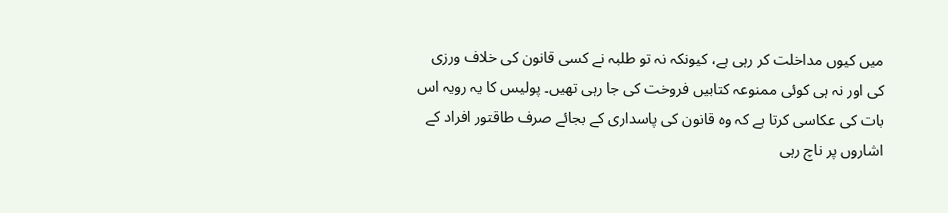میں کیوں مداخلت کر رہی ہے، کیونکہ نہ تو طلبہ نے کسی قانون کی خلاف ورزی کی اور نہ ہی کوئی ممنوعہ کتابیں فروخت کی جا رہی تھیں۔ پولیس کا یہ رویہ اس بات کی عکاسی کرتا ہے کہ وہ قانون کی پاسداری کے بجائے صرف طاقتور افراد کے اشاروں پر ناچ رہی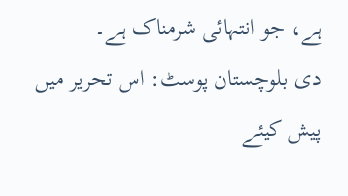ہے، جو انتہائی شرمناک ہے۔
دی بلوچستان پوسٹ: اس تحریر میں پیش کیئے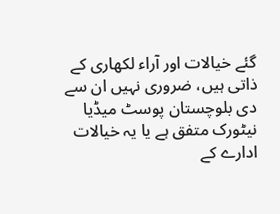گئے خیالات اور آراء لکھاری کے ذاتی ہیں، ضروری نہیں ان سے دی بلوچستان پوسٹ میڈیا نیٹورک متفق ہے یا یہ خیالات ادارے کے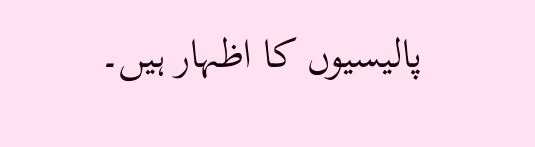پالیسیوں کا اظہار ہیں۔